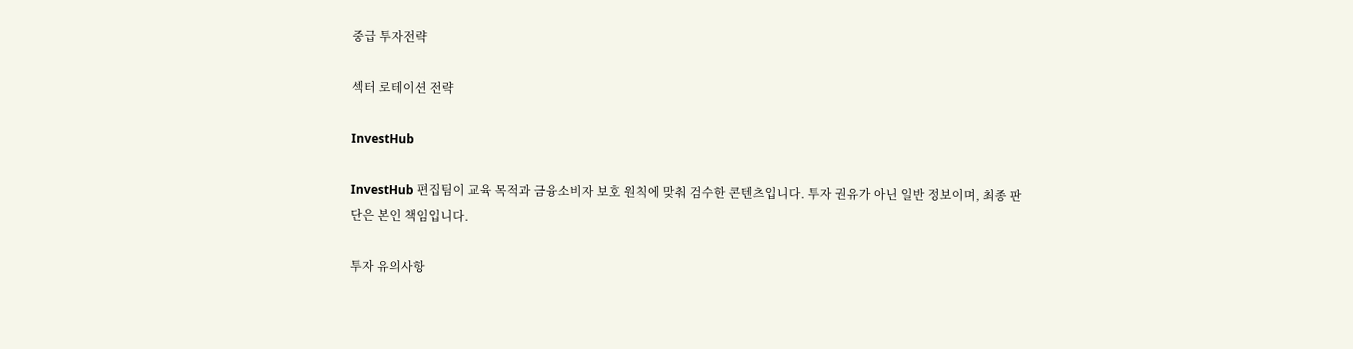중급 투자전략

섹터 로테이션 전략

InvestHub

InvestHub 편집팀이 교육 목적과 금융소비자 보호 원칙에 맞춰 검수한 콘텐츠입니다. 투자 권유가 아닌 일반 정보이며, 최종 판단은 본인 책임입니다.

투자 유의사항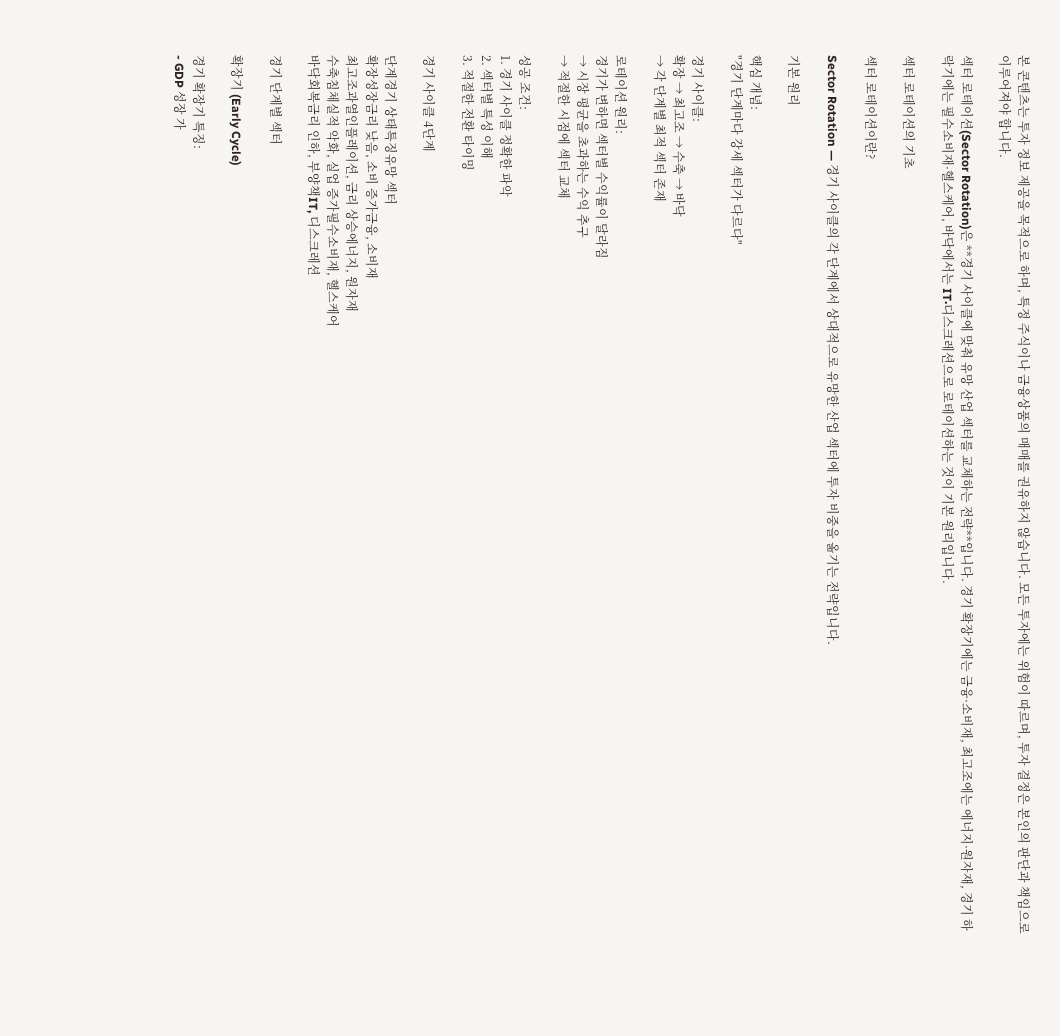본 콘텐츠는 투자 정보 제공을 목적으로 하며, 특정 주식이나 금융상품의 매매를 권유하지 않습니다. 모든 투자에는 위험이 따르며, 투자 결정은 본인의 판단과 책임으로 이루어져야 합니다.

섹터 로테이션(Sector Rotation)은 **경기 사이클에 맞춰 유망 산업 섹터를 교체하는 전략**입니다. 경기 확장기에는 금융·소비재, 최고조에는 에너지·원자재, 경기 하락기에는 필수소비재·헬스케어, 바닥에서는 IT·디스크레션으로 로테이션하는 것이 기본 원리입니다.

섹터 로테이션의 기초

섹터 로테이션이란?

Sector Rotation — 경기 사이클의 각 단계에서 상대적으로 유망한 산업 섹터에 투자 비중을 옮기는 전략입니다.

기본 원리

핵심 개념:
"경기 단계마다 강세 섹터가 다르다"

경기 사이클:
확장 → 최고조 → 수축 → 바닥
→ 각 단계별 최적 섹터 존재

로테이션 원리:
경기가 변하면 섹터별 수익률이 달라짐
→ 시장 평균을 초과하는 수익 추구
→ 적절한 시점에 섹터 교체

성공 조건:
1. 경기 사이클 정확한 파악
2. 섹터별 특성 이해
3. 적절한 전환 타이밍

경기 사이클 4단계

단계경기 상태특징유망 섹터
확장성장금리 낮음, 소비 증가금융, 소비재
최고조과열인플레이션, 금리 상승에너지, 원자재
수축침체실적 악화, 실업 증가필수소비재, 헬스케어
바닥회복금리 인하, 부양책IT, 디스크레션

경기 단계별 섹터

확장기 (Early Cycle)

경기 확장기 특징:
- GDP 성장 가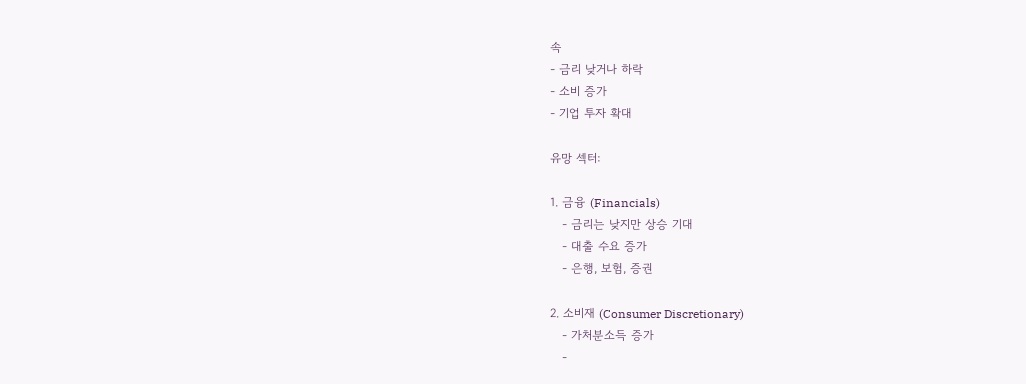속
- 금리 낮거나 하락
- 소비 증가
- 기업 투자 확대

유망 섹터:

1. 금융 (Financials)
   - 금리는 낮지만 상승 기대
   - 대출 수요 증가
   - 은행, 보험, 증권

2. 소비재 (Consumer Discretionary)
   - 가처분소득 증가
   -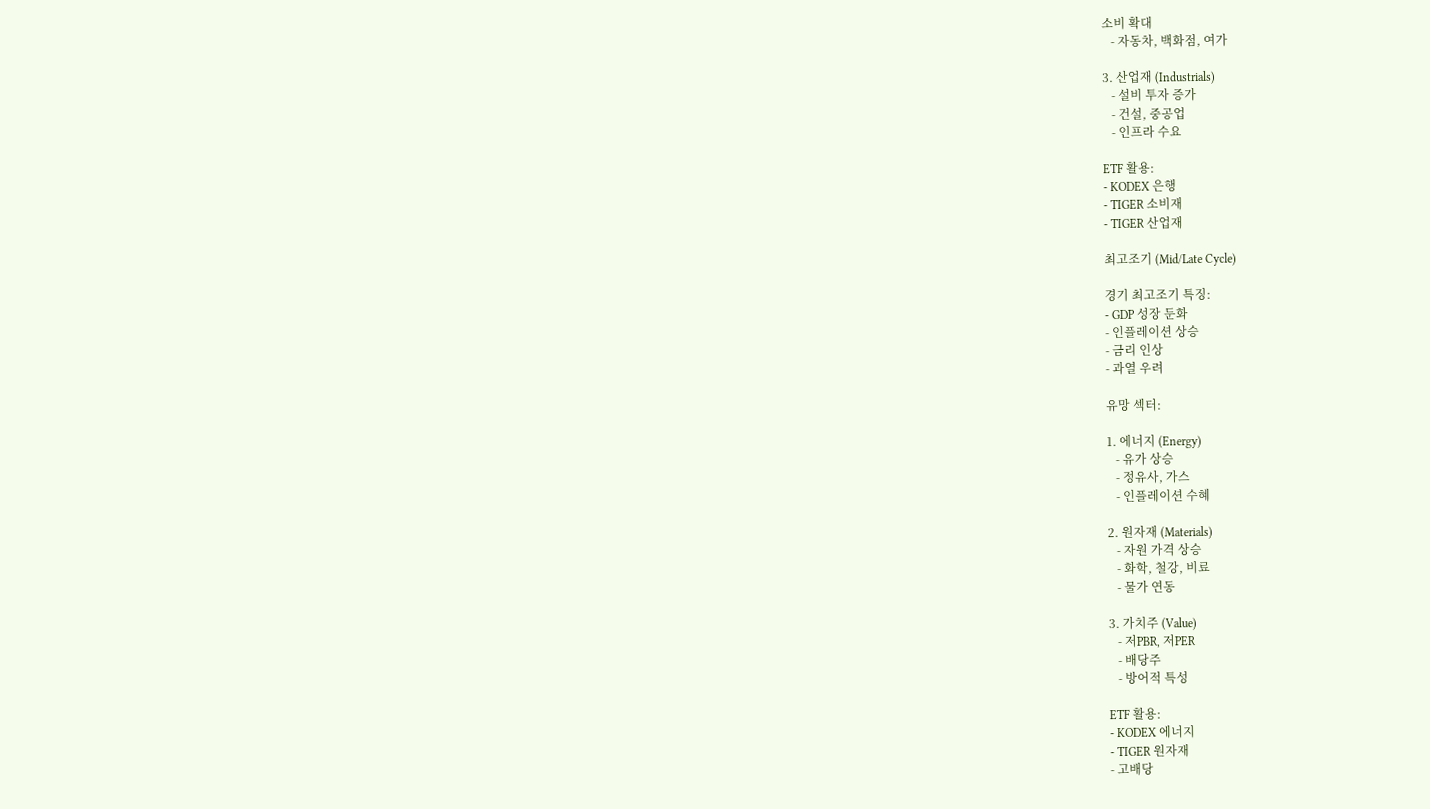소비 확대
   - 자동차, 백화점, 여가

3. 산업재 (Industrials)
   - 설비 투자 증가
   - 건설, 중공업
   - 인프라 수요

ETF 활용:
- KODEX 은행
- TIGER 소비재
- TIGER 산업재

최고조기 (Mid/Late Cycle)

경기 최고조기 특징:
- GDP 성장 둔화
- 인플레이션 상승
- 금리 인상
- 과열 우려

유망 섹터:

1. 에너지 (Energy)
   - 유가 상승
   - 정유사, 가스
   - 인플레이션 수혜

2. 원자재 (Materials)
   - 자원 가격 상승
   - 화학, 철강, 비료
   - 물가 연동

3. 가치주 (Value)
   - 저PBR, 저PER
   - 배당주
   - 방어적 특성

ETF 활용:
- KODEX 에너지
- TIGER 원자재
- 고배당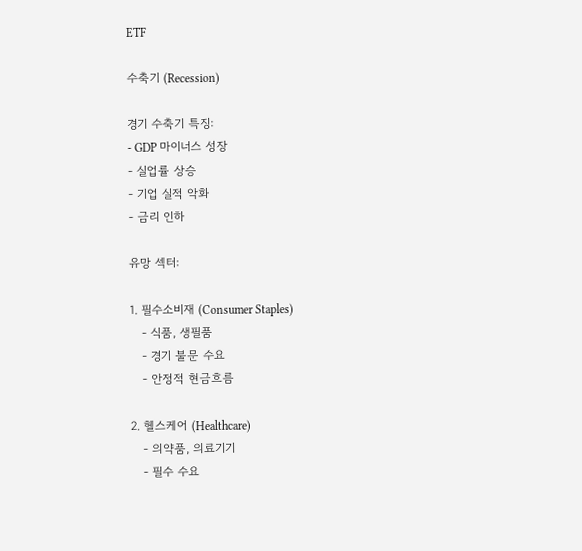ETF

수축기 (Recession)

경기 수축기 특징:
- GDP 마이너스 성장
- 실업률 상승
- 기업 실적 악화
- 금리 인하

유망 섹터:

1. 필수소비재 (Consumer Staples)
   - 식품, 생필품
   - 경기 불문 수요
   - 안정적 현금흐름

2. 헬스케어 (Healthcare)
   - 의약품, 의료기기
   - 필수 수요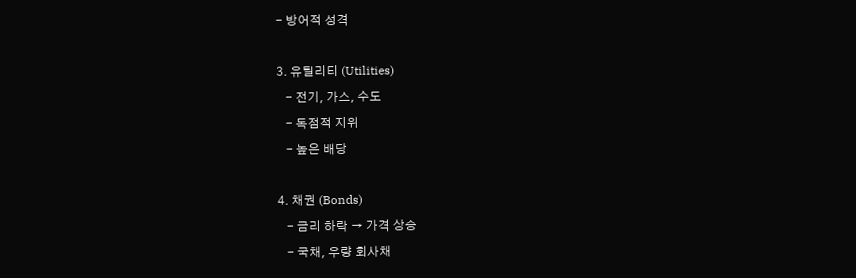- 방어적 성격

3. 유틸리티 (Utilities)
   - 전기, 가스, 수도
   - 독점적 지위
   - 높은 배당

4. 채권 (Bonds)
   - 금리 하락 → 가격 상승
   - 국채, 우량 회사채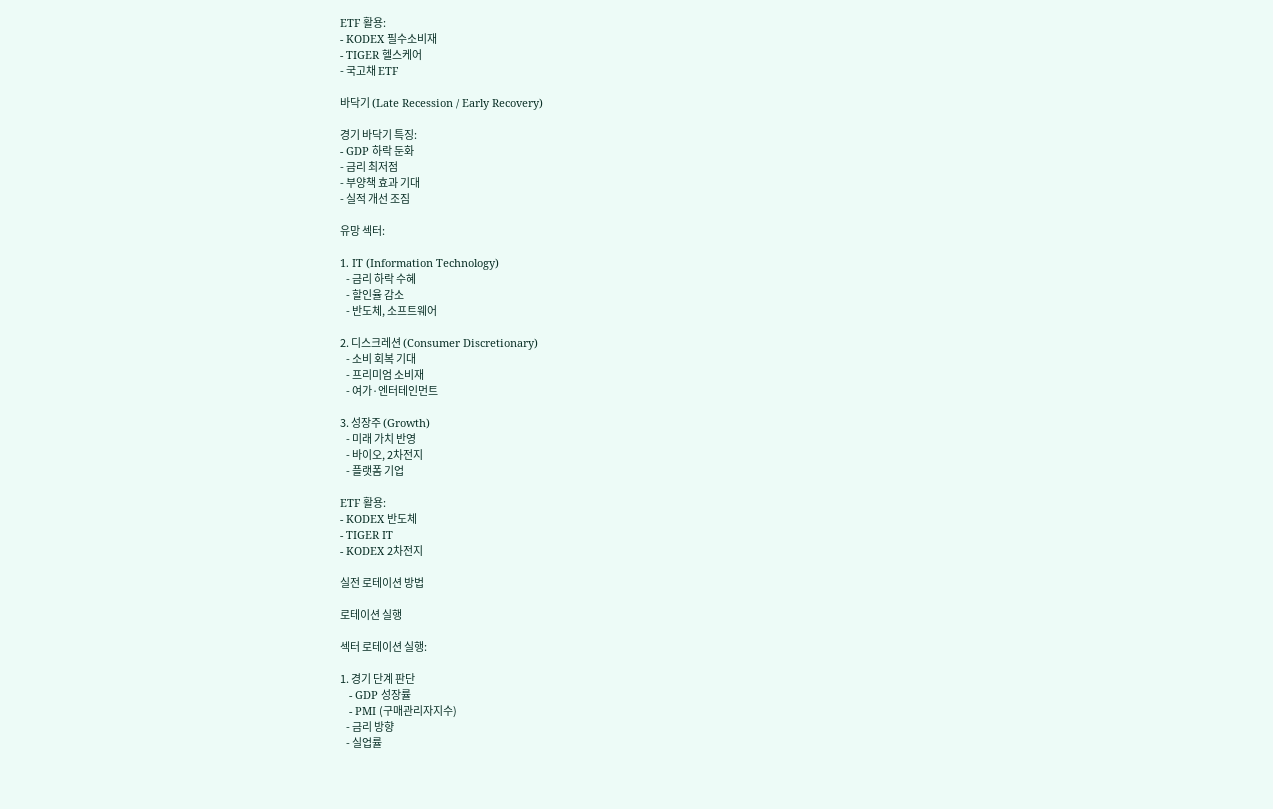ETF 활용:
- KODEX 필수소비재
- TIGER 헬스케어
- 국고채 ETF

바닥기 (Late Recession / Early Recovery)

경기 바닥기 특징:
- GDP 하락 둔화
- 금리 최저점
- 부양책 효과 기대
- 실적 개선 조짐

유망 섹터:

1. IT (Information Technology)
   - 금리 하락 수혜
   - 할인율 감소
   - 반도체, 소프트웨어

2. 디스크레션 (Consumer Discretionary)
   - 소비 회복 기대
   - 프리미엄 소비재
   - 여가·엔터테인먼트

3. 성장주 (Growth)
   - 미래 가치 반영
   - 바이오, 2차전지
   - 플랫폼 기업

ETF 활용:
- KODEX 반도체
- TIGER IT
- KODEX 2차전지

실전 로테이션 방법

로테이션 실행

섹터 로테이션 실행:

1. 경기 단계 판단
   - GDP 성장률
   - PMI (구매관리자지수)
   - 금리 방향
   - 실업률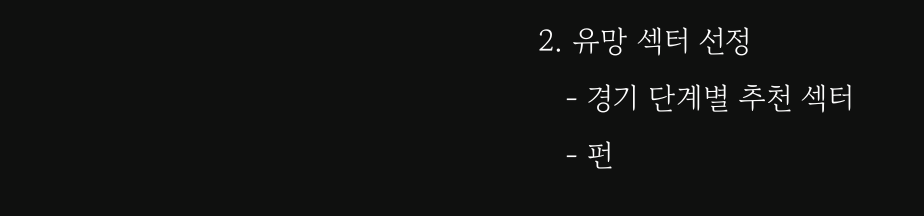2. 유망 섹터 선정
   - 경기 단계별 추천 섹터
   - 펀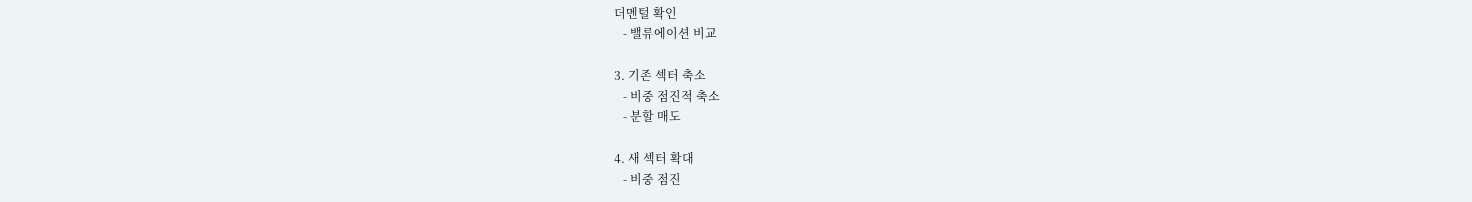더멘털 확인
   - 밸류에이션 비교

3. 기존 섹터 축소
   - 비중 점진적 축소
   - 분할 매도

4. 새 섹터 확대
   - 비중 점진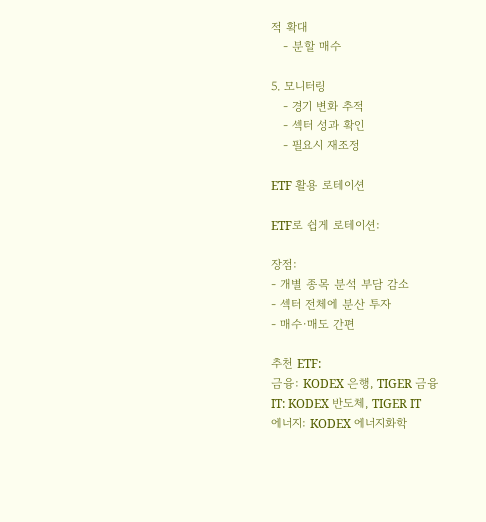적 확대
   - 분할 매수

5. 모니터링
   - 경기 변화 추적
   - 섹터 성과 확인
   - 필요시 재조정

ETF 활용 로테이션

ETF로 쉽게 로테이션:

장점:
- 개별 종목 분석 부담 감소
- 섹터 전체에 분산 투자
- 매수·매도 간편

추천 ETF:
금융: KODEX 은행, TIGER 금융
IT: KODEX 반도체, TIGER IT
에너지: KODEX 에너지화학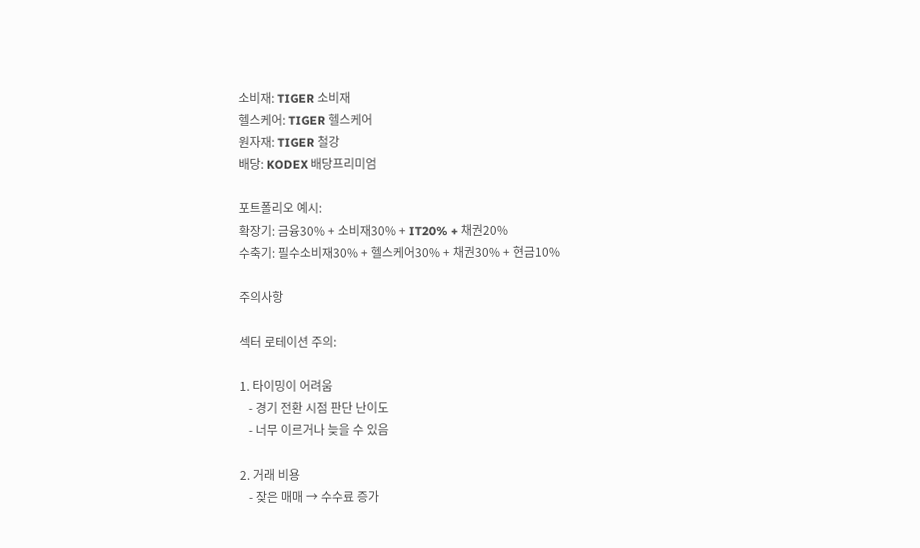소비재: TIGER 소비재
헬스케어: TIGER 헬스케어
원자재: TIGER 철강
배당: KODEX 배당프리미엄

포트폴리오 예시:
확장기: 금융30% + 소비재30% + IT20% + 채권20%
수축기: 필수소비재30% + 헬스케어30% + 채권30% + 현금10%

주의사항

섹터 로테이션 주의:

1. 타이밍이 어려움
   - 경기 전환 시점 판단 난이도
   - 너무 이르거나 늦을 수 있음

2. 거래 비용
   - 잦은 매매 → 수수료 증가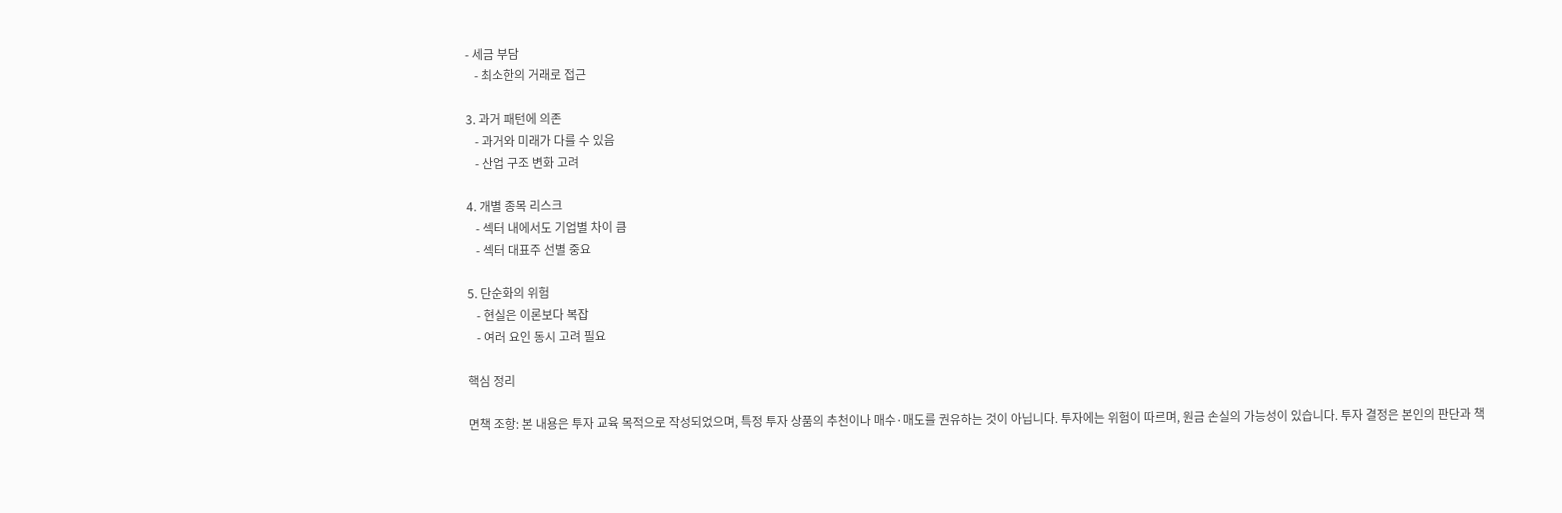- 세금 부담
   - 최소한의 거래로 접근

3. 과거 패턴에 의존
   - 과거와 미래가 다를 수 있음
   - 산업 구조 변화 고려

4. 개별 종목 리스크
   - 섹터 내에서도 기업별 차이 큼
   - 섹터 대표주 선별 중요

5. 단순화의 위험
   - 현실은 이론보다 복잡
   - 여러 요인 동시 고려 필요

핵심 정리

면책 조항: 본 내용은 투자 교육 목적으로 작성되었으며, 특정 투자 상품의 추천이나 매수·매도를 권유하는 것이 아닙니다. 투자에는 위험이 따르며, 원금 손실의 가능성이 있습니다. 투자 결정은 본인의 판단과 책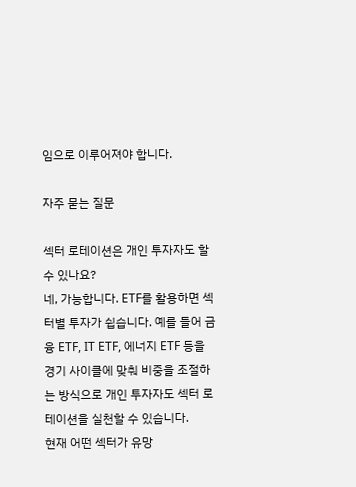임으로 이루어져야 합니다.

자주 묻는 질문

섹터 로테이션은 개인 투자자도 할 수 있나요?
네, 가능합니다. ETF를 활용하면 섹터별 투자가 쉽습니다. 예를 들어 금융 ETF, IT ETF, 에너지 ETF 등을 경기 사이클에 맞춰 비중을 조절하는 방식으로 개인 투자자도 섹터 로테이션을 실천할 수 있습니다.
현재 어떤 섹터가 유망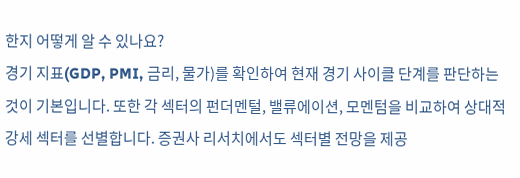한지 어떻게 알 수 있나요?
경기 지표(GDP, PMI, 금리, 물가)를 확인하여 현재 경기 사이클 단계를 판단하는 것이 기본입니다. 또한 각 섹터의 펀더멘털, 밸류에이션, 모멘텀을 비교하여 상대적 강세 섹터를 선별합니다. 증권사 리서치에서도 섹터별 전망을 제공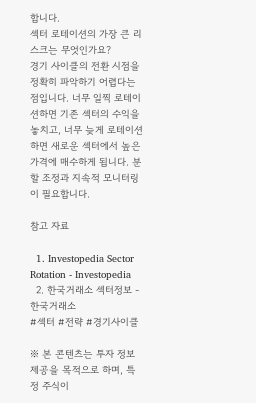합니다.
섹터 로테이션의 가장 큰 리스크는 무엇인가요?
경기 사이클의 전환 시점을 정확히 파악하기 어렵다는 점입니다. 너무 일찍 로테이션하면 기존 섹터의 수익을 놓치고, 너무 늦게 로테이션하면 새로운 섹터에서 높은 가격에 매수하게 됩니다. 분할 조정과 지속적 모니터링이 필요합니다.

참고 자료

  1. Investopedia Sector Rotation - Investopedia
  2. 한국거래소 섹터정보 - 한국거래소
#섹터 #전략 #경기사이클

※ 본 콘텐츠는 투자 정보 제공을 목적으로 하며, 특정 주식이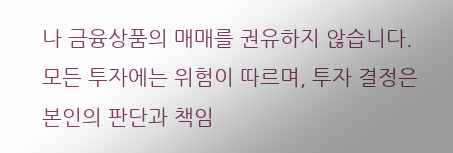나 금융상품의 매매를 권유하지 않습니다. 모든 투자에는 위험이 따르며, 투자 결정은 본인의 판단과 책임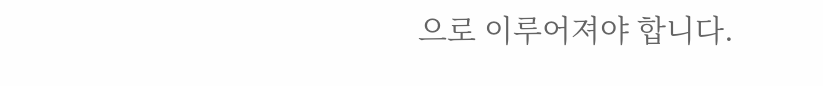으로 이루어져야 합니다.